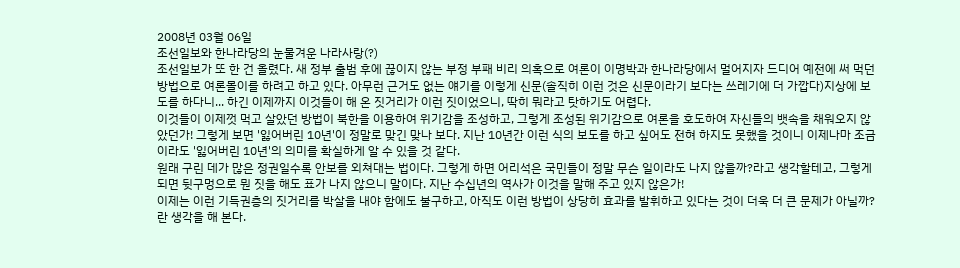2008년 03월 06일
조선일보와 한나라당의 눈물겨운 나라사랑(?)
조선일보가 또 한 건 올렸다. 새 정부 출범 후에 끊이지 않는 부정 부패 비리 의혹으로 여론이 이명박과 한나라당에서 멀어지자 드디어 예전에 써 먹던 방법으로 여론몰이를 하려고 하고 있다. 아무런 근거도 없는 얘기를 이렇게 신문(솔직히 이런 것은 신문이라기 보다는 쓰레기에 더 가깝다)지상에 보도를 하다니... 하긴 이제까지 이것들이 해 온 짓거리가 이런 짓이었으니, 딱히 뭐라고 탓하기도 어렵다.
이것들이 이제껏 먹고 살았던 방법이 북한을 이용하여 위기감을 조성하고, 그렇게 조성된 위기감으로 여론을 호도하여 자신들의 뱃속을 채워오지 않았던가! 그렇게 보면 '잃어버린 10년'이 정말로 맞긴 맞나 보다. 지난 10년간 이런 식의 보도를 하고 싶어도 전혀 하지도 못했을 것이니 이제나마 조금이라도 '잃어버린 10년'의 의미를 확실하게 알 수 있을 것 같다.
원래 구린 데가 많은 정권일수록 안보를 외쳐대는 법이다. 그렇게 하면 어리석은 국민들이 정말 무슨 일이라도 나지 않을까?라고 생각할테고, 그렇게 되면 뒷구멍으로 뭔 짓을 해도 표가 나지 않으니 말이다. 지난 수십년의 역사가 이것을 말해 주고 있지 않은가!
이제는 이런 기득권층의 짓거리를 박살을 내야 함에도 불구하고, 아직도 이런 방법이 상당히 효과를 발휘하고 있다는 것이 더욱 더 큰 문제가 아닐까?란 생각을 해 본다.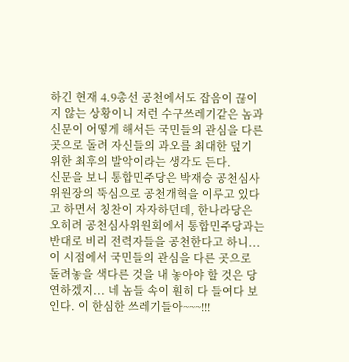하긴 현재 4.9총선 공천에서도 잡음이 끊이지 않는 상황이니 저런 수구쓰레기같은 놈과 신문이 어떻게 해서든 국민들의 관심을 다른 곳으로 돌려 자신들의 과오를 최대한 덮기 위한 최후의 발악이라는 생각도 든다.
신문을 보니 통합민주당은 박재승 공천심사위원장의 뚝심으로 공천개혁을 이루고 있다고 하면서 칭찬이 자자하던데, 한나라당은 오히려 공천심사위원회에서 통합민주당과는 반대로 비리 전력자들을 공천한다고 하니... 이 시점에서 국민들의 관심을 다른 곳으로 돌려놓을 색다른 것을 내 놓아야 할 것은 당연하겠지... 네 놈들 속이 훤히 다 들여다 보인다. 이 한심한 쓰레기들아~~~!!!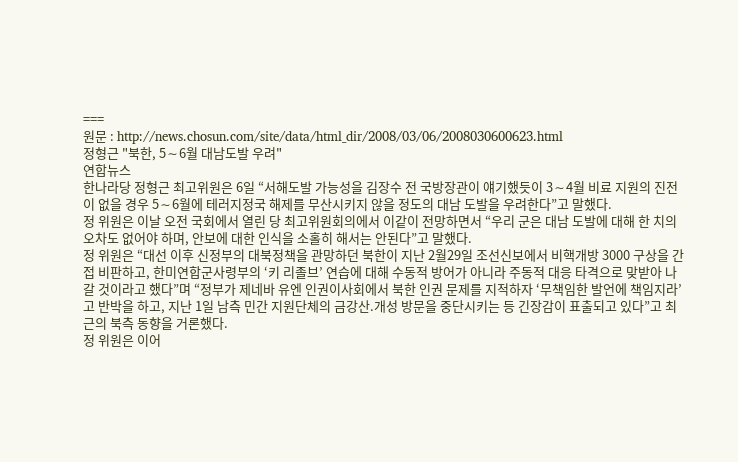===
원문 : http://news.chosun.com/site/data/html_dir/2008/03/06/2008030600623.html
정형근 "북한, 5∼6월 대남도발 우려"
연합뉴스
한나라당 정형근 최고위원은 6일 “서해도발 가능성을 김장수 전 국방장관이 얘기했듯이 3∼4월 비료 지원의 진전이 없을 경우 5∼6월에 테러지정국 해제를 무산시키지 않을 정도의 대남 도발을 우려한다”고 말했다.
정 위원은 이날 오전 국회에서 열린 당 최고위원회의에서 이같이 전망하면서 “우리 군은 대남 도발에 대해 한 치의 오차도 없어야 하며, 안보에 대한 인식을 소홀히 해서는 안된다”고 말했다.
정 위원은 “대선 이후 신정부의 대북정책을 관망하던 북한이 지난 2월29일 조선신보에서 비핵개방 3000 구상을 간접 비판하고, 한미연합군사령부의 ‘키 리졸브’ 연습에 대해 수동적 방어가 아니라 주동적 대응 타격으로 맞받아 나갈 것이라고 했다”며 “정부가 제네바 유엔 인권이사회에서 북한 인권 문제를 지적하자 ‘무책임한 발언에 책임지라’고 반박을 하고, 지난 1일 남측 민간 지원단체의 금강산.개성 방문을 중단시키는 등 긴장감이 표출되고 있다”고 최근의 북측 동향을 거론했다.
정 위원은 이어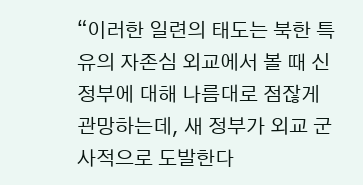“이러한 일련의 태도는 북한 특유의 자존심 외교에서 볼 때 신 정부에 대해 나름대로 점잖게 관망하는데, 새 정부가 외교 군사적으로 도발한다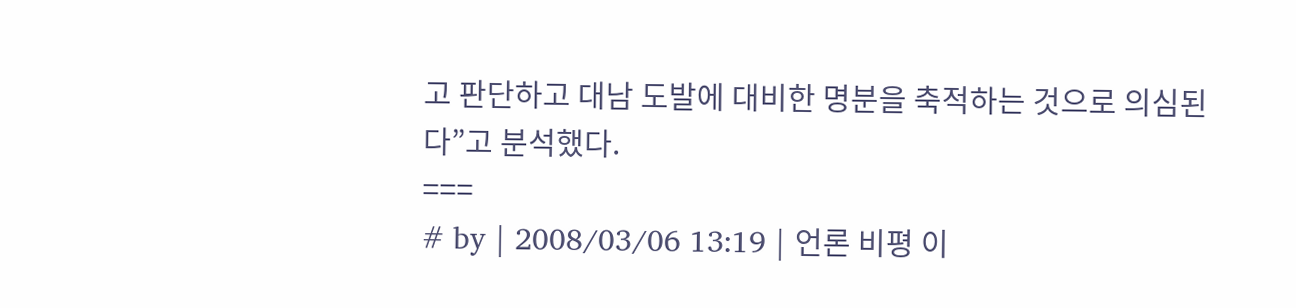고 판단하고 대남 도발에 대비한 명분을 축적하는 것으로 의심된다”고 분석했다.
===
# by | 2008/03/06 13:19 | 언론 비평 이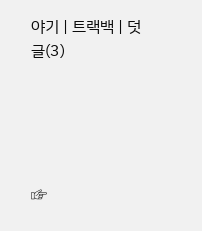야기 | 트랙백 | 덧글(3)





☞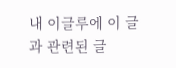내 이글루에 이 글과 관련된 글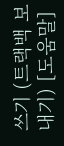쓰기 (트랙백 보내기) [도움말]